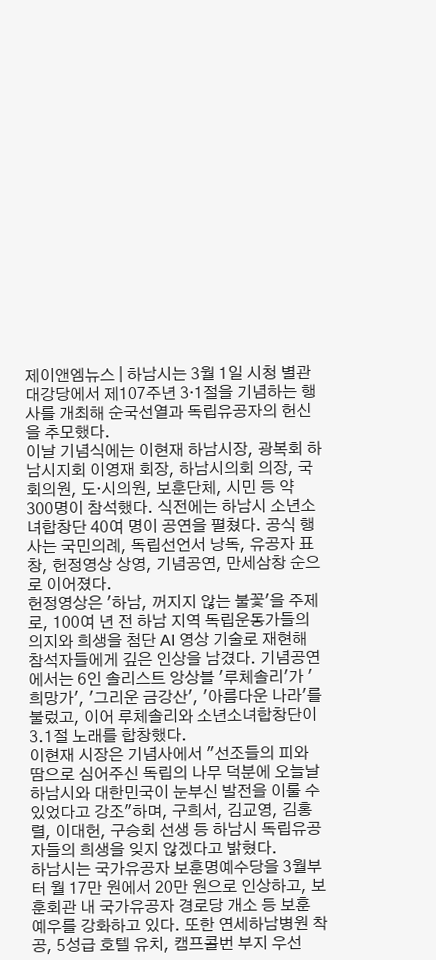제이앤엠뉴스 | 하남시는 3월 1일 시청 별관 대강당에서 제107주년 3·1절을 기념하는 행사를 개최해 순국선열과 독립유공자의 헌신을 추모했다.
이날 기념식에는 이현재 하남시장, 광복회 하남시지회 이영재 회장, 하남시의회 의장, 국회의원, 도·시의원, 보훈단체, 시민 등 약 300명이 참석했다. 식전에는 하남시 소년소녀합창단 40여 명이 공연을 펼쳤다. 공식 행사는 국민의례, 독립선언서 낭독, 유공자 표창, 헌정영상 상영, 기념공연, 만세삼창 순으로 이어졌다.
헌정영상은 '하남, 꺼지지 않는 불꽃'을 주제로, 100여 년 전 하남 지역 독립운동가들의 의지와 희생을 첨단 AI 영상 기술로 재현해 참석자들에게 깊은 인상을 남겼다. 기념공연에서는 6인 솔리스트 앙상블 '루체솔리'가 '희망가', '그리운 금강산', '아름다운 나라'를 불렀고, 이어 루체솔리와 소년소녀합창단이 3.1절 노래를 합창했다.
이현재 시장은 기념사에서 "선조들의 피와 땀으로 심어주신 독립의 나무 덕분에 오늘날 하남시와 대한민국이 눈부신 발전을 이룰 수 있었다고 강조"하며, 구희서, 김교영, 김홍렬, 이대헌, 구승회 선생 등 하남시 독립유공자들의 희생을 잊지 않겠다고 밝혔다.
하남시는 국가유공자 보훈명예수당을 3월부터 월 17만 원에서 20만 원으로 인상하고, 보훈회관 내 국가유공자 경로당 개소 등 보훈 예우를 강화하고 있다. 또한 연세하남병원 착공, 5성급 호텔 유치, 캠프콜번 부지 우선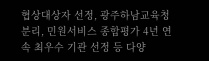협상대상자 선정, 광주하남교육청 분리, 민원서비스 종합평가 4년 연속 최우수 기관 선정 등 다양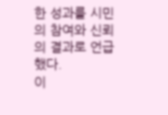한 성과를 시민의 참여와 신뢰의 결과로 언급했다.
이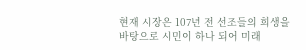현재 시장은 107년 전 선조들의 희생을 바탕으로 시민이 하나 되어 미래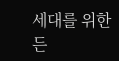세대를 위한 든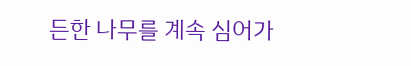든한 나무를 계속 심어가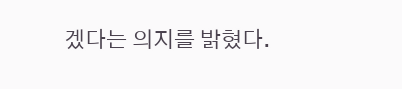겠다는 의지를 밝혔다.